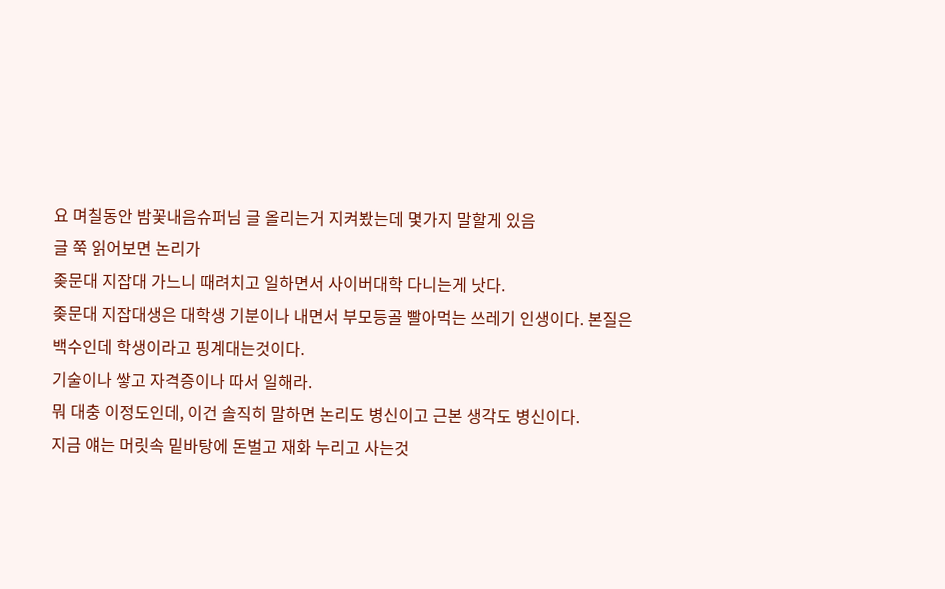요 며칠동안 밤꽃내음슈퍼님 글 올리는거 지켜봤는데 몇가지 말할게 있음
글 쭉 읽어보면 논리가
좆문대 지잡대 가느니 때려치고 일하면서 사이버대학 다니는게 낫다.
좆문대 지잡대생은 대학생 기분이나 내면서 부모등골 빨아먹는 쓰레기 인생이다. 본질은 백수인데 학생이라고 핑계대는것이다.
기술이나 쌓고 자격증이나 따서 일해라.
뭐 대충 이정도인데, 이건 솔직히 말하면 논리도 병신이고 근본 생각도 병신이다.
지금 얘는 머릿속 밑바탕에 돈벌고 재화 누리고 사는것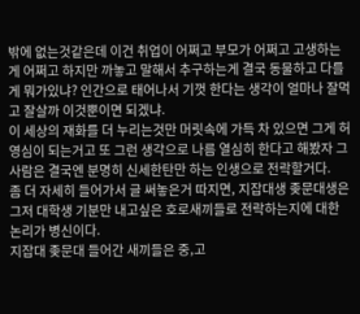밖에 없는것같은데 이건 취업이 어쩌고 부모가 어쩌고 고생하는게 어쩌고 하지만 까놓고 말해서 추구하는게 결국 동물하고 다를게 뭐가있냐? 인간으로 태어나서 기껏 한다는 생각이 얼마나 잘먹고 잘살까 이것뿐이면 되겠냐.
이 세상의 재화를 더 누리는것만 머릿속에 가득 차 있으면 그게 허영심이 되는거고 또 그런 생각으로 나름 열심히 한다고 해봤자 그사람은 결국엔 분명히 신세한탄만 하는 인생으로 전락할거다.
좀 더 자세히 들어가서 글 써놓은거 따지면, 지잡대생 좆문대생은 그저 대학생 기분만 내고싶은 호로새끼들로 전락하는지에 대한 논리가 병신이다.
지잡대 좆문대 들어간 새끼들은 중,고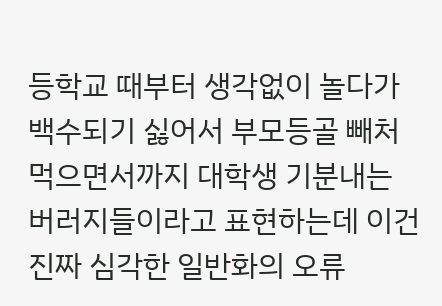등학교 때부터 생각없이 놀다가 백수되기 싫어서 부모등골 빼처먹으면서까지 대학생 기분내는 버러지들이라고 표현하는데 이건 진짜 심각한 일반화의 오류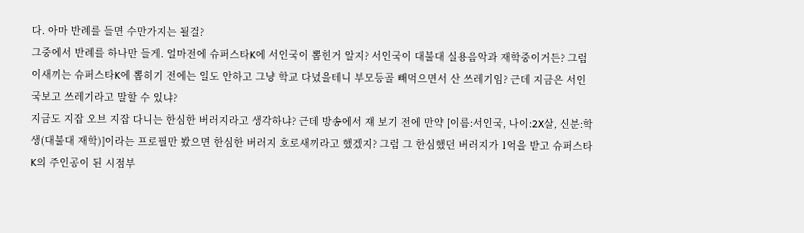다. 아마 반례를 들면 수만가지는 될걸?
그중에서 반례를 하나만 들게. 얼마전에 슈퍼스타K에 서인국이 뽑힌거 알지? 서인국이 대불대 실용음악과 재학중이거든? 그럼 이새끼는 슈퍼스타K에 뽑히기 전에는 일도 안하고 그냥 학교 다녔을테니 부모등골 빼먹으면서 산 쓰레기임? 근데 지금은 서인국보고 쓰레기라고 말할 수 있냐?
지금도 지잡 오브 지잡 다니는 한심한 버러지라고 생각하냐? 근데 방송에서 쟤 보기 전에 만약 [이름:서인국, 나이:2X살, 신분:학생(대불대 재학)]이라는 프로필만 봤으면 한심한 버러지 호로새끼라고 했겠지? 그럼 그 한심했던 버러지가 1억을 받고 슈퍼스타K의 주인공이 된 시점부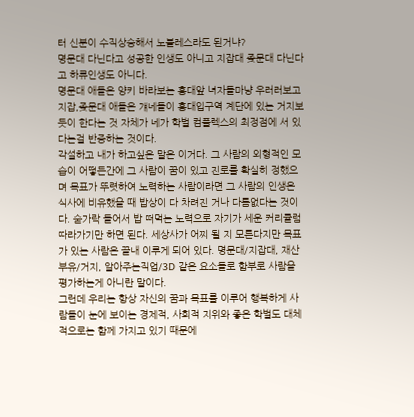터 신분이 수직상승해서 노블레스라도 된거냐?
명문대 다닌다고 성공한 인생도 아니고 지잡대 좆문대 다닌다고 하류인생도 아니다.
명문대 애들은 양키 바라보는 홍대앞 녀자들마냥 우러러보고 지잡,좆문대 애들은 걔네들이 홍대입구역 계단에 있는 거지보듯이 한다는 것 자체가 네가 학벌 컴플렉스의 최정점에 서 있다는걸 반증하는 것이다.
각설하고 내가 하고싶은 말은 이거다. 그 사람의 외형적인 모습이 어떻든간에 그 사람이 꿈이 있고 진로를 확실히 정했으며 목표가 뚜렷하여 노력하는 사람이라면 그 사람의 인생은 식사에 비유했을 때 밥상이 다 차려진 거나 다름없다는 것이다. 숟가락 들어서 밥 떠먹는 노력으로 자기가 세운 커리큘럼 따라가기만 하면 된다. 세상사가 어찌 될 지 모른다지만 목표가 있는 사람은 끝내 이루게 되어 있다. 명문대/지잡대, 재산부유/거지, 알아주는직업/3D 같은 요소들로 함부로 사람을 평가하는게 아니란 말이다.
그런데 우리는 항상 자신의 꿈과 목표를 이루어 행복하게 사람들이 눈에 보이는 경제적, 사회적 지위와 좋은 학벌도 대체적으로는 함께 가지고 있기 때문에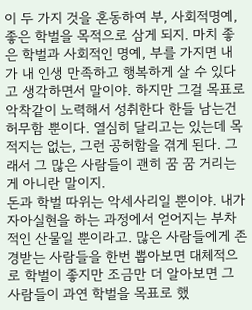이 두 가지 것을 혼동하여 부, 사회적명예, 좋은 학벌을 목적으로 삼게 되지. 마치 좋은 학벌과 사회적인 명예, 부를 가지면 내가 내 인생 만족하고 행복하게 살 수 있다고 생각하면서 말이야. 하지만 그걸 목표로 악착같이 노력해서 성취한다 한들 남는건 허무함 뿐이다. 열심히 달리고는 있는데 목적지는 없는, 그런 공허함을 겪게 된다. 그래서 그 많은 사람들이 괜히 꿈 꿈 거리는게 아니란 말이지.
돈과 학벌 따위는 악세사리일 뿐이야. 내가 자아실현을 하는 과정에서 얻어지는 부차적인 산물일 뿐이라고. 많은 사람들에게 존경받는 사람들을 한번 뽑아보면 대체적으로 학벌이 좋지만 조금만 더 알아보면 그 사람들이 과연 학벌을 목표로 했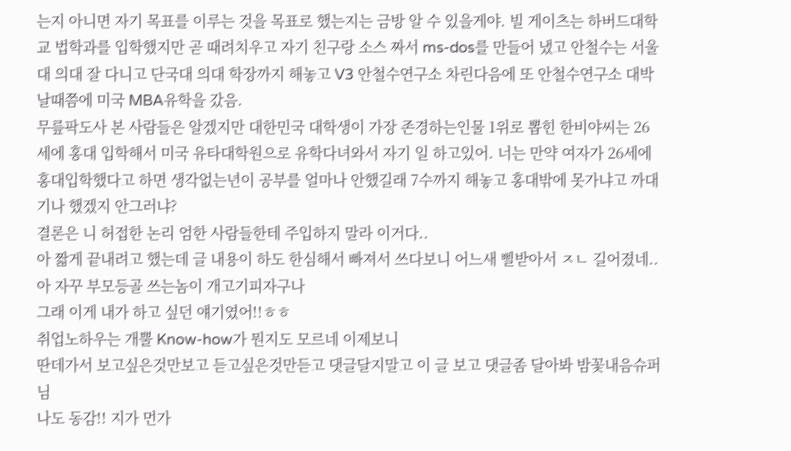는지 아니면 자기 목표를 이루는 것을 목표로 했는지는 금방 알 수 있을게야. 빌 게이츠는 하버드대학교 법학과를 입학했지만 곧 때려치우고 자기 친구랑 소스 짜서 ms-dos를 만들어 냈고 안철수는 서울대 의대 잘 다니고 단국대 의대 학장까지 해놓고 V3 안철수연구소 차린다음에 또 안철수연구소 대박날때쯤에 미국 MBA유학을 갔음.
무릎팍도사 본 사람들은 알겠지만 대한민국 대학생이 가장 존경하는인물 1위로 뽑힌 한비야씨는 26세에 홍대 입학해서 미국 유타대학원으로 유학다녀와서 자기 일 하고있어. 너는 만약 여자가 26세에 홍대입학했다고 하면 생각없는년이 공부를 얼마나 안했길래 7수까지 해놓고 홍대밖에 못가냐고 까대기나 했겠지 안그러냐?
결론은 니 허접한 논리 엄한 사람들한테 주입하지 말라 이거다..
아 짧게 끝내려고 했는데 글 내용이 하도 한심해서 빠져서 쓰다보니 어느새 삘받아서 ㅈㄴ 길어졌네..
아 자꾸 부모등골 쓰는놈이 개고기피자구나
그래 이게 내가 하고 싶던 얘기였어!!ㅎㅎ
취업노하우는 개뿔 Know-how가 뭔지도 모르네 이제보니
딴데가서 보고싶은것만보고 듣고싶은것만듣고 댓글달지말고 이 글 보고 댓글좀 달아봐 밤꽃내음슈퍼님
나도 동감!! 지가 먼가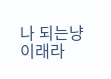나 되는냥 이래라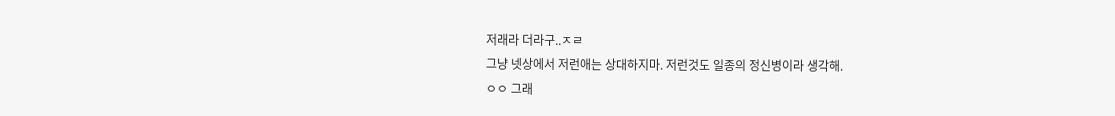저래라 더라구..ㅈㄹ
그냥 넷상에서 저런애는 상대하지마. 저런것도 일종의 정신병이라 생각해.
ㅇㅇ 그래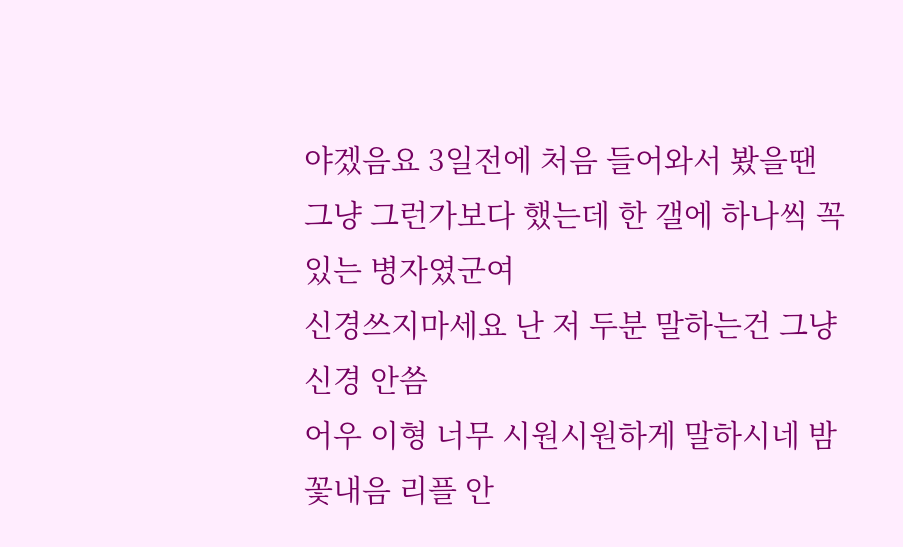야겠음요 3일전에 처음 들어와서 봤을땐 그냥 그런가보다 했는데 한 갤에 하나씩 꼭 있는 병자였군여
신경쓰지마세요 난 저 두분 말하는건 그냥 신경 안씀
어우 이형 너무 시원시원하게 말하시네 밤꽃내음 리플 안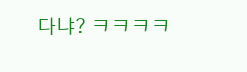다냐? ㅋㅋㅋㅋ